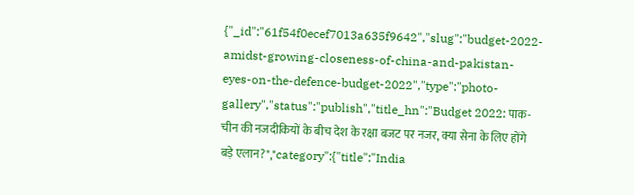{"_id":"61f54f0ecef7013a635f9642","slug":"budget-2022-amidst-growing-closeness-of-china-and-pakistan-eyes-on-the-defence-budget-2022","type":"photo-gallery","status":"publish","title_hn":"Budget 2022: पाक-चीन की नजदीकियों के बीच देश के रक्षा बजट पर नजर, क्या सेना के लिए होंगे बड़े एलान?","category":{"title":"India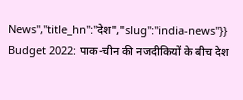News","title_hn":"देश","slug":"india-news"}}
Budget 2022: पाक-चीन की नजदीकियों के बीच देश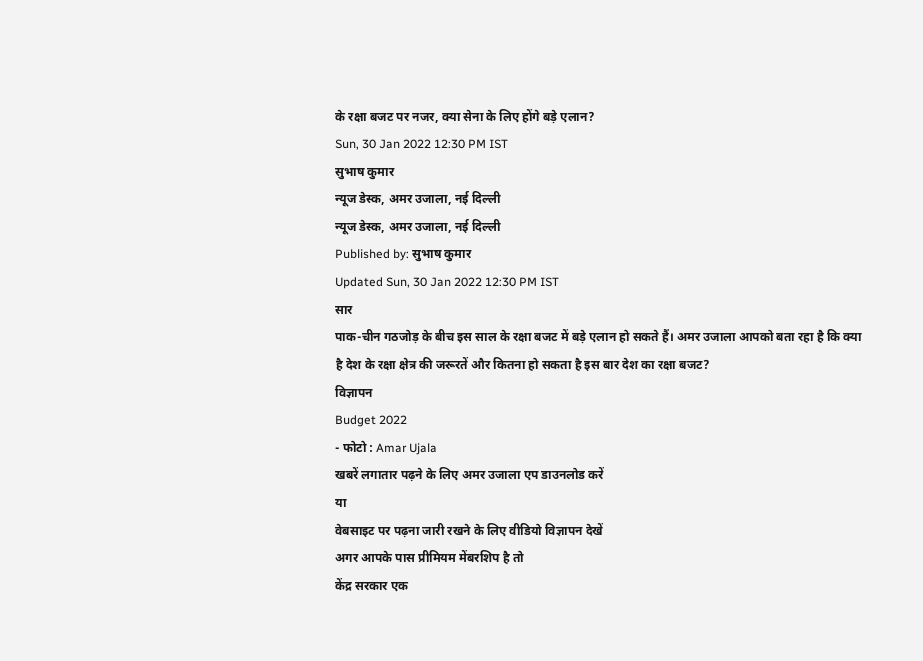के रक्षा बजट पर नजर, क्या सेना के लिए होंगे बड़े एलान?
Sun, 30 Jan 2022 12:30 PM IST
सुभाष कुमार
न्यूज डेस्क, अमर उजाला, नई दिल्ली
न्यूज डेस्क, अमर उजाला, नई दिल्ली
Published by: सुभाष कुमार
Updated Sun, 30 Jan 2022 12:30 PM IST
सार
पाक-चीन गठजोड़ के बीच इस साल के रक्षा बजट में बड़े एलान हो सकते हैं। अमर उजाला आपको बता रहा है कि क्या है देश के रक्षा क्षेत्र की जरूरतें और कितना हो सकता है इस बार देश का रक्षा बजट?
विज्ञापन
Budget 2022
- फोटो : Amar Ujala
खबरें लगातार पढ़ने के लिए अमर उजाला एप डाउनलोड करें
या
वेबसाइट पर पढ़ना जारी रखने के लिए वीडियो विज्ञापन देखें
अगर आपके पास प्रीमियम मेंबरशिप है तो
केंद्र सरकार एक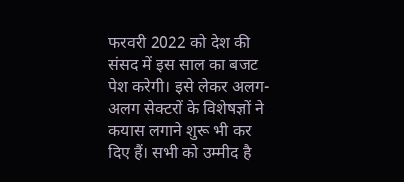फरवरी 2022 को देश की संसद में इस साल का बजट पेश करेगी। इसे लेकर अलग-अलग सेक्टरों के विशेषज्ञों ने कयास लगाने शुरू भी कर दिए हैं। सभी को उम्मीद है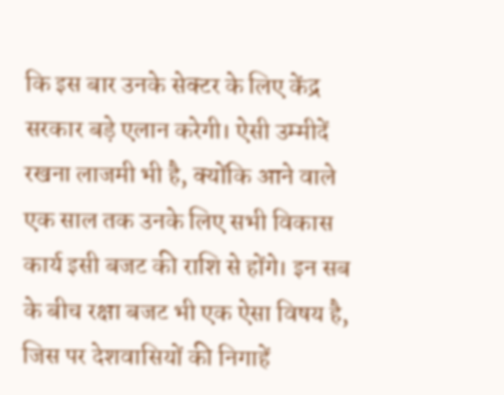कि इस बार उनके सेक्टर के लिए केंद्र सरकार बड़े एलान करेगी। ऐसी उम्मीदें रखना लाजमी भी है, क्योंकि आने वाले एक साल तक उनके लिए सभी विकास कार्य इसी बजट की राशि से होंगे। इन सब के बीच रक्षा बजट भी एक ऐसा विषय है, जिस पर देशवासियों की निगाहें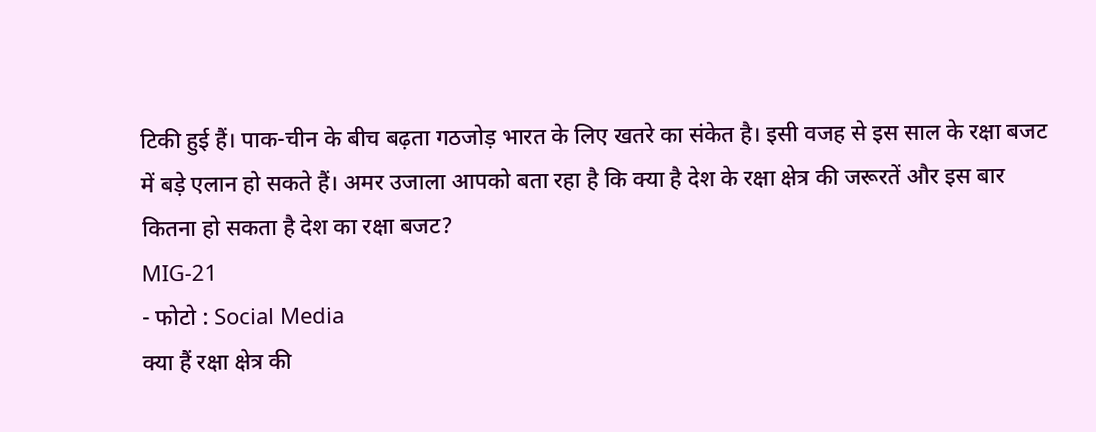टिकी हुई हैं। पाक-चीन के बीच बढ़ता गठजोड़ भारत के लिए खतरे का संकेत है। इसी वजह से इस साल के रक्षा बजट में बड़े एलान हो सकते हैं। अमर उजाला आपको बता रहा है कि क्या है देश के रक्षा क्षेत्र की जरूरतें और इस बार कितना हो सकता है देश का रक्षा बजट?
MIG-21
- फोटो : Social Media
क्या हैं रक्षा क्षेत्र की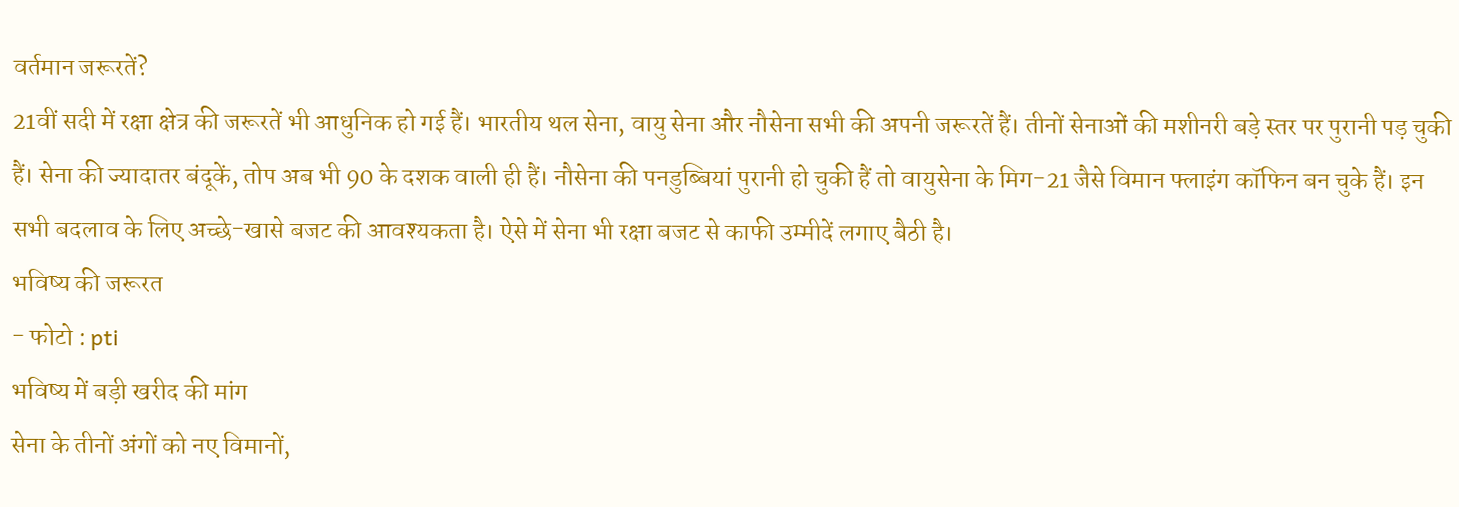वर्तमान जरूरतें?
21वीं सदी में रक्षा क्षेत्र की जरूरतें भी आधुनिक हो गई हैं। भारतीय थल सेना, वायु सेना और नौसेना सभी की अपनी जरूरतें हैं। तीनों सेनाओं की मशीनरी बड़े स्तर पर पुरानी पड़ चुकी हैं। सेना की ज्यादातर बंदूकें, तोप अब भी 90 के दशक वाली ही हैं। नौसेना की पनडुब्बियां पुरानी हो चुकी हैं तो वायुसेना के मिग-21 जैसे विमान फ्लाइंग कॉफिन बन चुके हैं। इन सभी बदलाव के लिए अच्छे-खासे बजट की आवश्यकता है। ऐसे में सेना भी रक्षा बजट से काफी उम्मीदें लगाए बैठी है।
भविष्य की जरूरत
- फोटो : pti
भविष्य में बड़ी खरीद की मांग
सेना के तीनों अंगों को नए विमानों,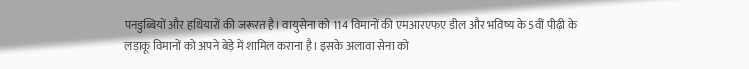पनडुब्बियों और हथियारों की जरूरत है। वायुसेना को 114 विमानों की एमआरएफए डील और भविष्य के 5वीं पीढ़ी के लड़ाकू विमानों को अपने बेड़े में शामिल कराना है। इसके अलावा सेना को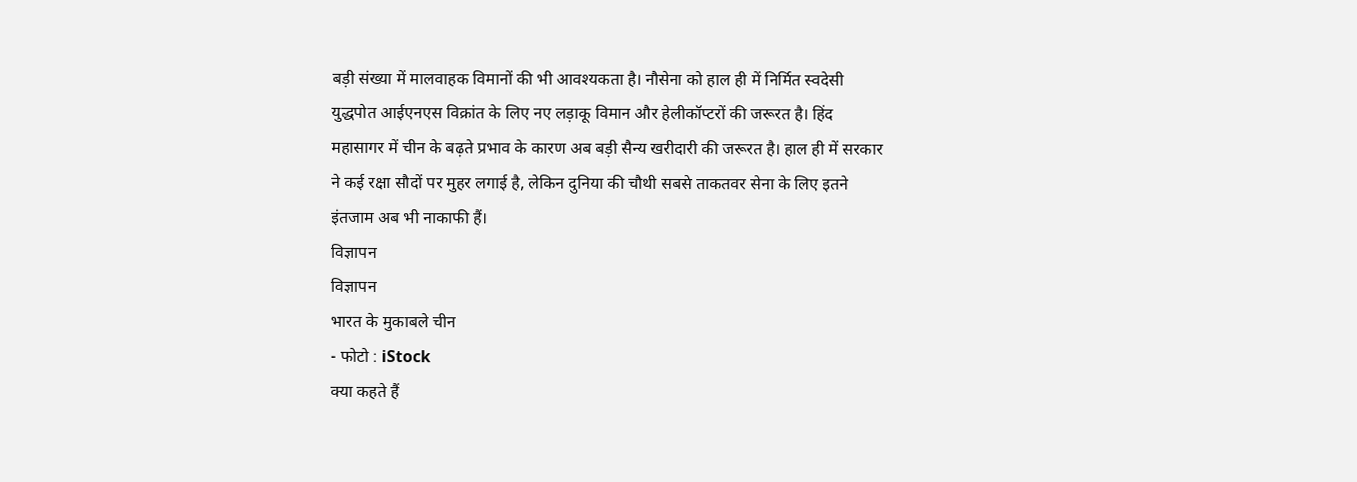बड़ी संख्या में मालवाहक विमानों की भी आवश्यकता है। नौसेना को हाल ही में निर्मित स्वदेसी युद्धपोत आईएनएस विक्रांत के लिए नए लड़ाकू विमान और हेलीकॉप्टरों की जरूरत है। हिंद महासागर में चीन के बढ़ते प्रभाव के कारण अब बड़ी सैन्य खरीदारी की जरूरत है। हाल ही में सरकार ने कई रक्षा सौदों पर मुहर लगाई है, लेकिन दुनिया की चौथी सबसे ताकतवर सेना के लिए इतने इंतजाम अब भी नाकाफी हैं।
विज्ञापन
विज्ञापन
भारत के मुकाबले चीन
- फोटो : iStock
क्या कहते हैं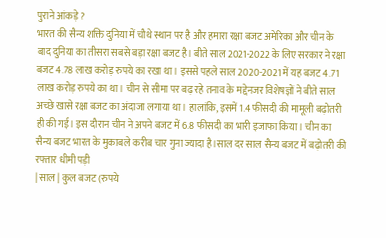पुराने आंकड़े?
भारत की सैन्य शक्ति दुनिया में चौथे स्थान पर है और हमारा रक्षा बजट अमेरिका और चीन के बाद दुनिया का तीसरा सबसे बड़ा रक्षा बजट है। बीते साल 2021-2022 के लिए सरकार ने रक्षा बजट 4.78 लाख करोड़ रुपये का रखा था। इससे पहले साल 2020-2021 में यह बजट 4.71 लाख करोड़ रुपये का था। चीन से सीमा पर बढ़ रहे तनाव के मद्देनजर विशेषज्ञों ने बीते साल अच्छे खासे रक्षा बजट का अंदाजा लगाया था। हालांकि, इसमें 1.4 फीसदी की मामूली बढ़ोतरी ही की गई। इस दौरान चीन ने अपने बजट में 6.8 फीसदी का भारी इजाफा किया। चीन का सैन्य बजट भारत के मुकाबले करीब चार गुना ज्यादा है।साल दर साल सैन्य बजट में बढ़ोतरी की रफ्तार धीमी पड़ी
| साल | कुल बजट (रुपये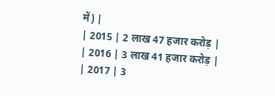में) |
| 2015 | 2 लाख 47 हजार करोड़ |
| 2016 | 3 लाख 41 हजार करोड़ |
| 2017 | 3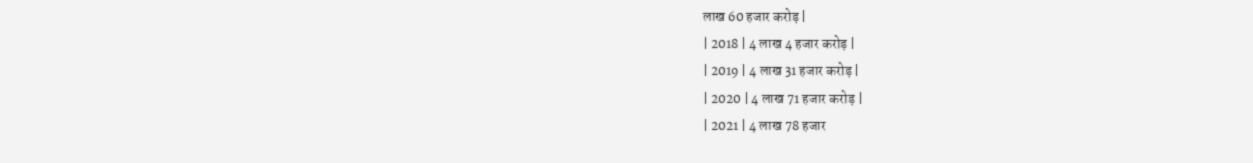लाख 60 हजार करोड़ |
| 2018 | 4 लाख 4 हजार करोड़ |
| 2019 | 4 लाख 31 हजार करोड़ |
| 2020 | 4 लाख 71 हजार करोड़ |
| 2021 | 4 लाख 78 हजार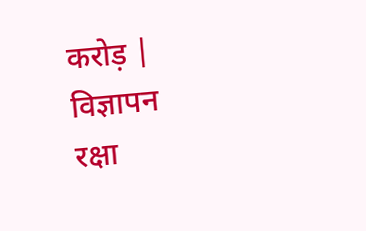करोड़ |
विज्ञापन
रक्षा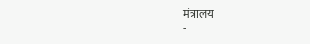मंत्रालय
-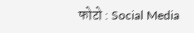फोटो : Social Media